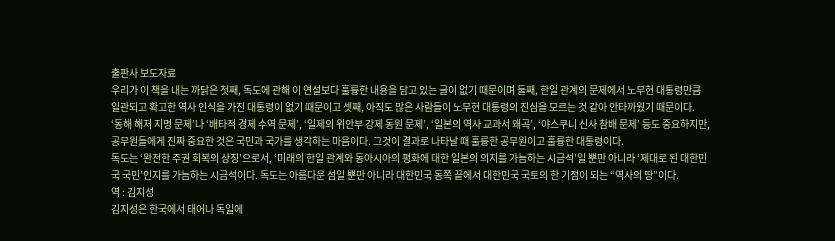출판사 보도자료
우리가 이 책을 내는 까닭은 첫째, 독도에 관해 이 연설보다 훌륭한 내용을 담고 있는 글이 없기 때문이며 둘째, 한일 관계의 문제에서 노무현 대통령만큼 일관되고 확고한 역사 인식을 가진 대통령이 없기 때문이고 셋째, 아직도 많은 사람들이 노무현 대통령의 진심을 모르는 것 같아 안타까웠기 때문이다.
‘동해 해저 지명 문제’나 ‘배타적 경제 수역 문제’, ‘일제의 위안부 강제 동원 문제’, ‘일본의 역사 교과서 왜곡’, ‘야스쿠니 신사 참배 문제’ 등도 중요하지만, 공무원들에게 진짜 중요한 것은 국민과 국가를 생각하는 마음이다. 그것이 결과로 나타날 때 훌륭한 공무원이고 훌륭한 대통령이다.
독도는 ‘완전한 주권 회복의 상징’으로서, ‘미래의 한일 관계와 동아시아의 평화에 대한 일본의 의지를 가늠하는 시금석’일 뿐만 아니라 ‘제대로 된 대한민국 국민’인지를 가늠하는 시금석이다. 독도는 아름다운 섬일 뿐만 아니라 대한민국 동쪽 끝에서 대한민국 국토의 한 기점이 되는 “역사의 땅”이다.
역 : 김지성
김지성은 한국에서 태어나 독일에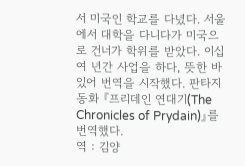서 미국인 학교를 다녔다. 서울에서 대학을 다니다가 미국으로 건너가 학위를 받았다. 이십여 년간 사업을 하다, 뜻한 바 있어 번역을 시작했다. 판타지 동화 『프리데인 연대기(The Chronicles of Prydain)』를 번역했다.
역 : 김양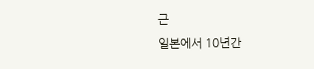근
일본에서 10년간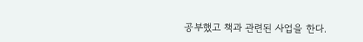공부했고 책과 관련된 사업을 한다.